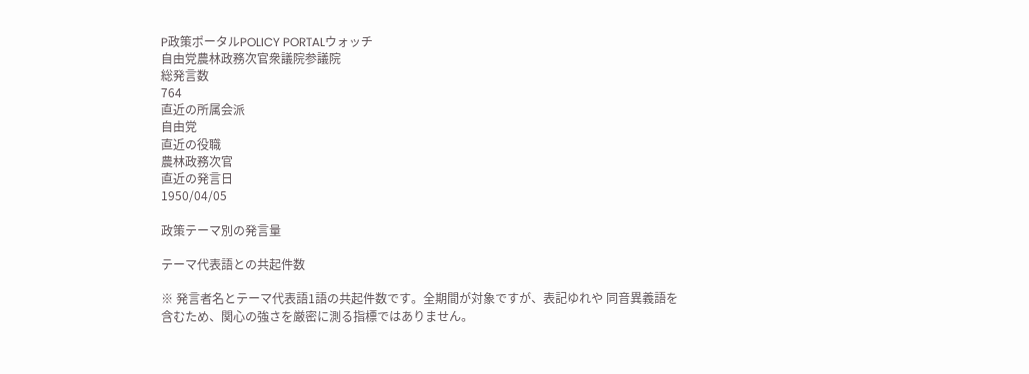P政策ポータルPOLICY PORTALウォッチ
自由党農林政務次官衆議院参議院
総発言数
764
直近の所属会派
自由党
直近の役職
農林政務次官
直近の発言日
1950/04/05

政策テーマ別の発言量

テーマ代表語との共起件数

※ 発言者名とテーマ代表語1語の共起件数です。全期間が対象ですが、表記ゆれや 同音異義語を含むため、関心の強さを厳密に測る指標ではありません。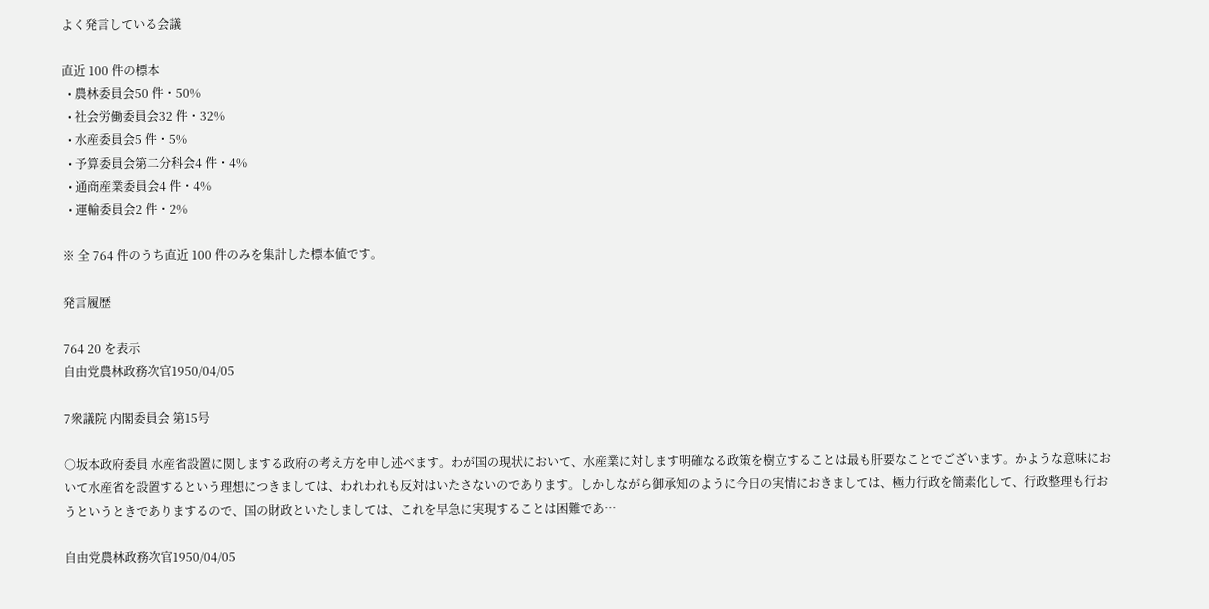よく発言している会議

直近 100 件の標本
  • 農林委員会50 件・50%
  • 社会労働委員会32 件・32%
  • 水産委員会5 件・5%
  • 予算委員会第二分科会4 件・4%
  • 通商産業委員会4 件・4%
  • 運輸委員会2 件・2%

※ 全 764 件のうち直近 100 件のみを集計した標本値です。

発言履歴

764 20 を表示
自由党農林政務次官1950/04/05

7衆議院 内閣委員会 第15号

○坂本政府委員 水産省設置に関しまする政府の考え方を申し述べます。わが国の現状において、水産業に対します明確なる政策を樹立することは最も肝要なことでございます。かような意味において水産省を設置するという理想につきましては、われわれも反対はいたさないのであります。しかしながら御承知のように今日の実情におきましては、極力行政を簡素化して、行政整理も行おうというときでありまするので、国の財政といたしましては、これを早急に実現することは困難であ…

自由党農林政務次官1950/04/05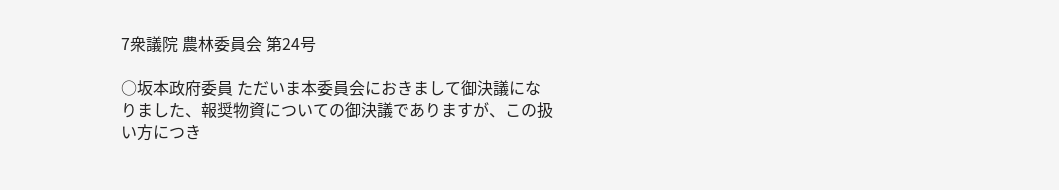7衆議院 農林委員会 第24号

○坂本政府委員 ただいま本委員会におきまして御決議になりました、報奨物資についての御決議でありますが、この扱い方につき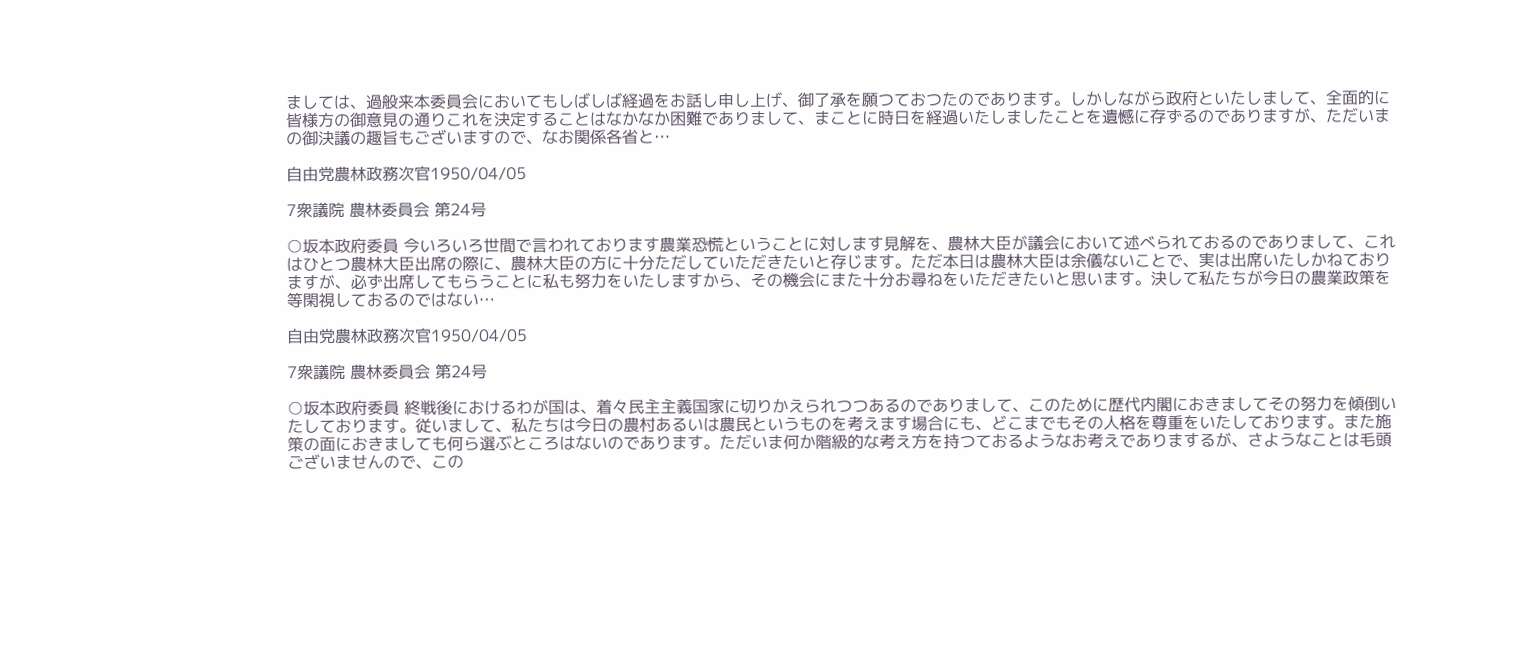ましては、過般来本委員会においてもしばしば経過をお話し申し上げ、御了承を願つておつたのであります。しかしながら政府といたしまして、全面的に皆様方の御意見の通りこれを決定することはなかなか困難でありまして、まことに時日を経過いたしましたことを遺憾に存ずるのでありますが、ただいまの御決議の趣旨もございますので、なお関係各省と…

自由党農林政務次官1950/04/05

7衆議院 農林委員会 第24号

○坂本政府委員 今いろいろ世間で言われております農業恐慌ということに対します見解を、農林大臣が議会において述べられておるのでありまして、これはひとつ農林大臣出席の際に、農林大臣の方に十分ただしていただきたいと存じます。ただ本日は農林大臣は余儀ないことで、実は出席いたしかねておりますが、必ず出席してもらうことに私も努力をいたしますから、その機会にまた十分お尋ねをいただきたいと思います。決して私たちが今日の農業政策を等閑視しておるのではない…

自由党農林政務次官1950/04/05

7衆議院 農林委員会 第24号

○坂本政府委員 終戦後におけるわが国は、着々民主主義国家に切りかえられつつあるのでありまして、このために歴代内閣におきましてその努力を傾倒いたしております。従いまして、私たちは今日の農村あるいは農民というものを考えます場合にも、どこまでもその人格を尊重をいたしております。また施策の面におきましても何ら選ぶところはないのであります。ただいま何か階級的な考え方を持つておるようなお考えでありまするが、さようなことは毛頭ございませんので、この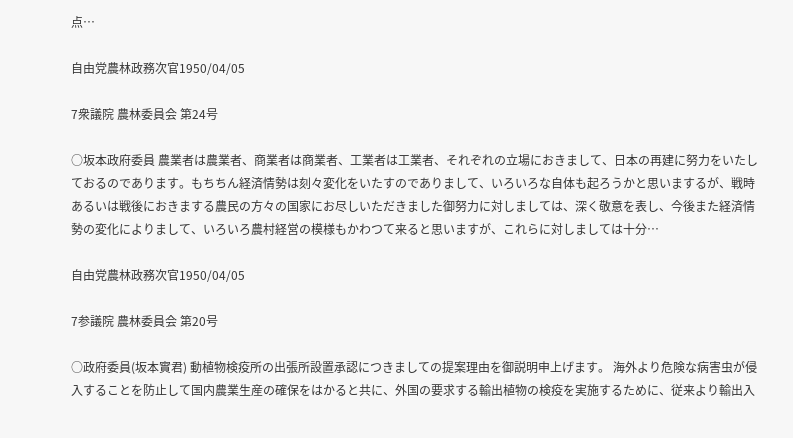点…

自由党農林政務次官1950/04/05

7衆議院 農林委員会 第24号

○坂本政府委員 農業者は農業者、商業者は商業者、工業者は工業者、それぞれの立場におきまして、日本の再建に努力をいたしておるのであります。もちちん経済情勢は刻々変化をいたすのでありまして、いろいろな自体も起ろうかと思いまするが、戦時あるいは戦後におきまする農民の方々の国家にお尽しいただきました御努力に対しましては、深く敬意を表し、今後また経済情勢の変化によりまして、いろいろ農村経営の模様もかわつて来ると思いますが、これらに対しましては十分…

自由党農林政務次官1950/04/05

7参議院 農林委員会 第20号

○政府委員(坂本實君) 動植物検疫所の出張所設置承認につきましての提案理由を御説明申上げます。 海外より危険な病害虫が侵入することを防止して国内農業生産の確保をはかると共に、外国の要求する輸出植物の検疫を実施するために、従来より輸出入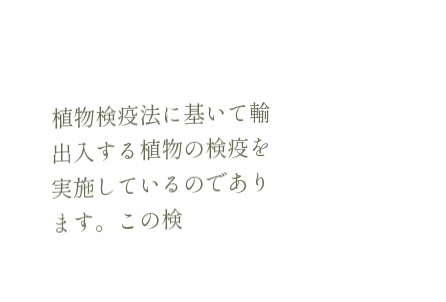植物検疫法に基いて輸出入する植物の検疫を実施しているのであります。この検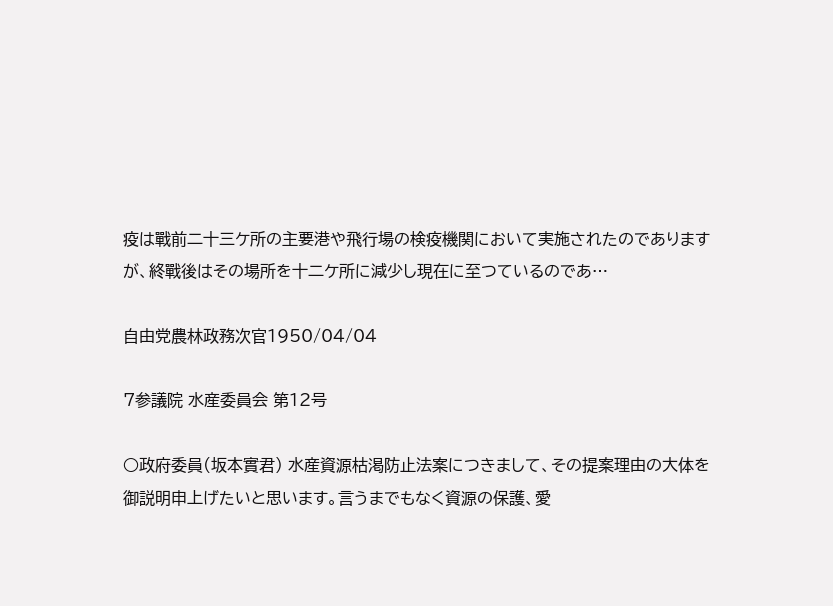疫は戰前二十三ケ所の主要港や飛行場の検疫機関において実施されたのでありますが、終戰後はその場所を十二ケ所に減少し現在に至つているのであ…

自由党農林政務次官1950/04/04

7参議院 水産委員会 第12号

○政府委員(坂本實君) 水産資源枯渇防止法案につきまして、その提案理由の大体を御説明申上げたいと思います。言うまでもなく資源の保護、愛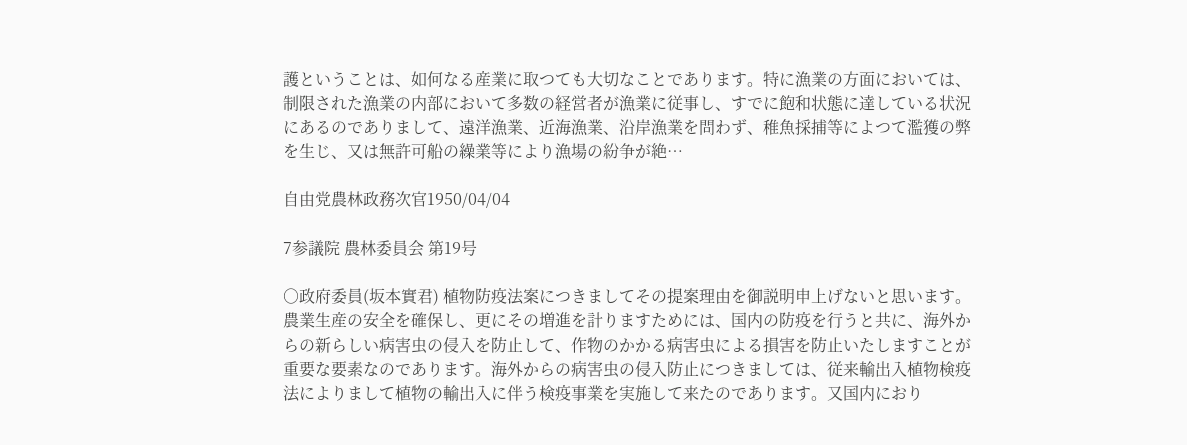護ということは、如何なる産業に取つても大切なことであります。特に漁業の方面においては、制限された漁業の内部において多数の経営者が漁業に従事し、すでに飽和状態に達している状況にあるのでありまして、遠洋漁業、近海漁業、沿岸漁業を問わず、稚魚採捕等によつて濫獲の弊を生じ、又は無許可船の繰業等により漁場の紛争が絶…

自由党農林政務次官1950/04/04

7参議院 農林委員会 第19号

○政府委員(坂本實君) 植物防疫法案につきましてその提案理由を御説明申上げないと思います。 農業生産の安全を確保し、更にその増進を計りますためには、国内の防疫を行うと共に、海外からの新らしい病害虫の侵入を防止して、作物のかかる病害虫による損害を防止いたしますことが重要な要素なのであります。海外からの病害虫の侵入防止につきましては、従来輸出入植物検疫法によりまして植物の輸出入に伴う検疫事業を実施して来たのであります。又国内におり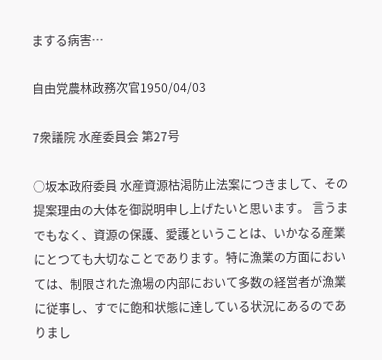まする病害…

自由党農林政務次官1950/04/03

7衆議院 水産委員会 第27号

○坂本政府委員 水産資源枯渇防止法案につきまして、その提案理由の大体を御説明申し上げたいと思います。 言うまでもなく、資源の保護、愛護ということは、いかなる産業にとつても大切なことであります。特に漁業の方面においては、制限された漁場の内部において多数の経営者が漁業に従事し、すでに飽和状態に達している状況にあるのでありまし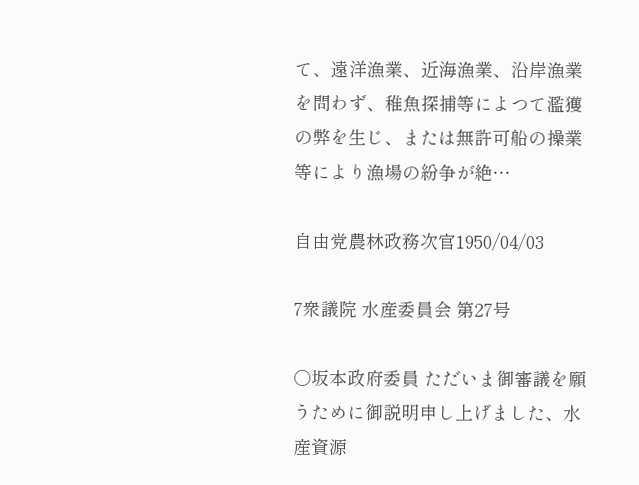て、遠洋漁業、近海漁業、沿岸漁業を問わず、稚魚探捕等によつて濫獲の弊を生じ、または無許可船の操業等により漁場の紛争が絶…

自由党農林政務次官1950/04/03

7衆議院 水産委員会 第27号

○坂本政府委員 ただいま御審議を願うために御説明申し上げました、水産資源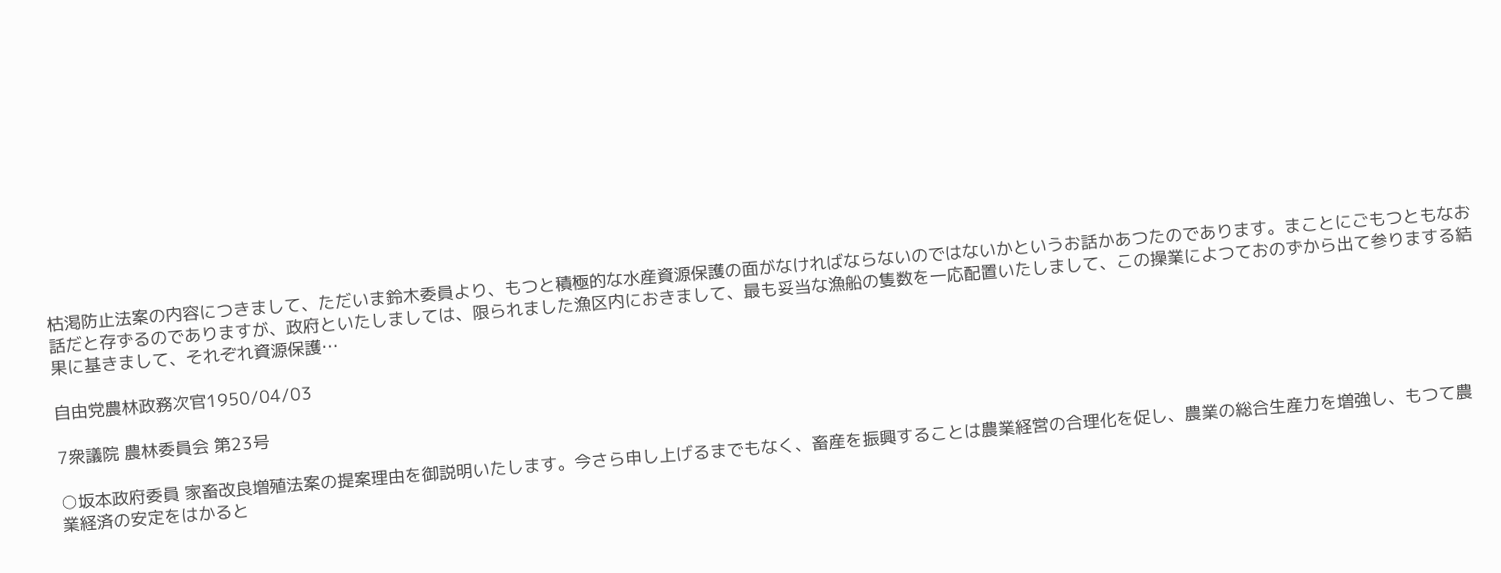枯渇防止法案の内容につきまして、ただいま鈴木委員より、もつと積極的な水産資源保護の面がなければならないのではないかというお話かあつたのであります。まことにごもつともなお話だと存ずるのでありますが、政府といたしましては、限られました漁区内におきまして、最も妥当な漁船の隻数を一応配置いたしまして、この操業によつておのずから出て参りまする結果に基きまして、それぞれ資源保護…

自由党農林政務次官1950/04/03

7衆議院 農林委員会 第23号

○坂本政府委員 家畜改良増殖法案の提案理由を御説明いたします。今さら申し上げるまでもなく、畜産を振興することは農業経営の合理化を促し、農業の総合生産力を増強し、もつて農業経済の安定をはかると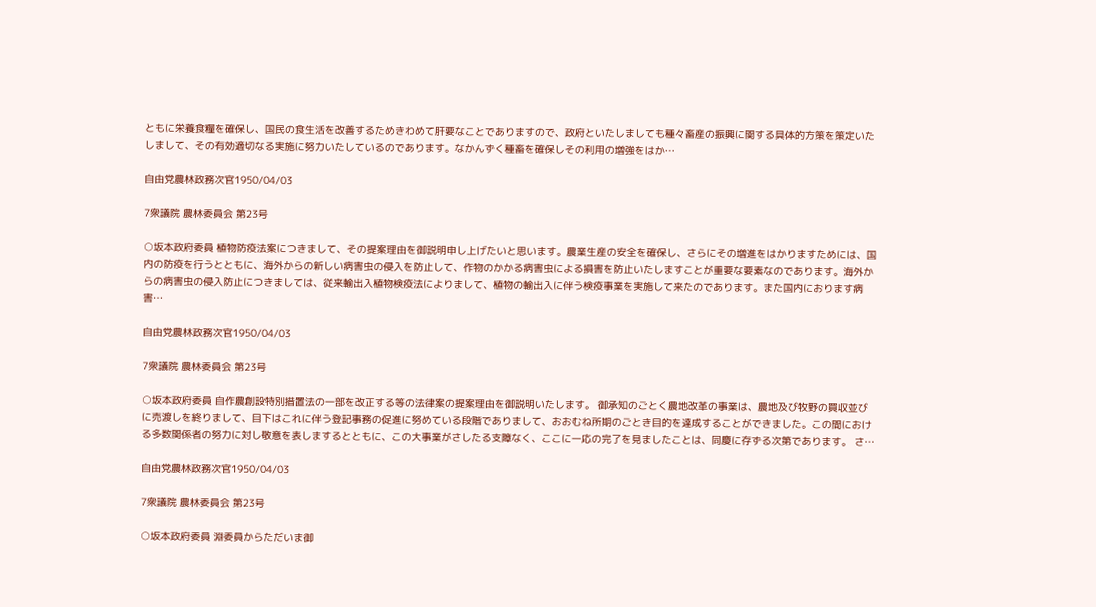ともに栄養食糧を確保し、国民の食生活を改善するためきわめて肝要なことでありますので、政府といたしましても種々畜産の振興に関する具体的方策を策定いたしまして、その有効適切なる実施に努力いたしているのであります。なかんずく種畜を確保しその利用の増強をはか…

自由党農林政務次官1950/04/03

7衆議院 農林委員会 第23号

○坂本政府委員 植物防疫法案につきまして、その提案理由を御説明申し上げたいと思います。農業生産の安全を確保し、さらにその増進をはかりますためには、国内の防疫を行うとともに、海外からの新しい病害虫の侵入を防止して、作物のかかる病害虫による損害を防止いたしますことが重要な要素なのであります。海外からの病害虫の侵入防止につきましては、従来輸出入植物検疫法によりまして、植物の輸出入に伴う検疫事業を実施して来たのであります。また国内におります病害…

自由党農林政務次官1950/04/03

7衆議院 農林委員会 第23号

○坂本政府委員 自作農創設特別措置法の一部を改正する等の法律案の提案理由を御説明いたします。 御承知のごとく農地改革の事業は、農地及び牧野の買収並びに売渡しを終りまして、目下はこれに伴う登記事務の促進に努めている段階でありまして、おおむね所期のごとき目的を達成することができました。この間における多数関係者の努力に対し敬意を表しまするとともに、この大事業がさしたる支障なく、ここに一応の完了を見ましたことは、同慶に存ずる次第であります。 さ…

自由党農林政務次官1950/04/03

7衆議院 農林委員会 第23号

○坂本政府委員 淵委員からただいま御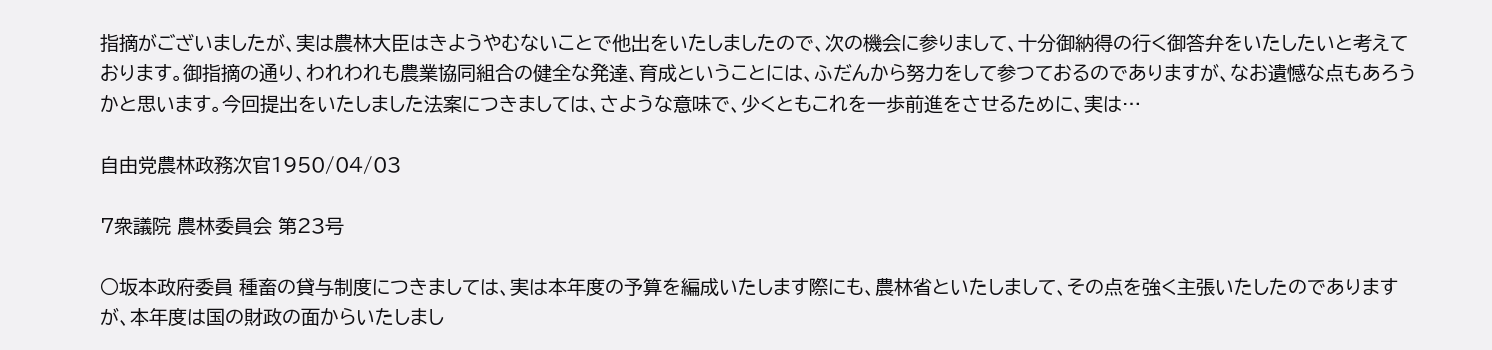指摘がございましたが、実は農林大臣はきようやむないことで他出をいたしましたので、次の機会に参りまして、十分御納得の行く御答弁をいたしたいと考えております。御指摘の通り、われわれも農業協同組合の健全な発達、育成ということには、ふだんから努力をして参つておるのでありますが、なお遺憾な点もあろうかと思います。今回提出をいたしました法案につきましては、さような意味で、少くともこれを一歩前進をさせるために、実は…

自由党農林政務次官1950/04/03

7衆議院 農林委員会 第23号

○坂本政府委員 種畜の貸与制度につきましては、実は本年度の予算を編成いたします際にも、農林省といたしまして、その点を強く主張いたしたのでありますが、本年度は国の財政の面からいたしまし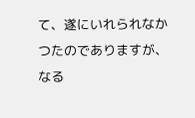て、遂にいれられなかつたのでありますが、なる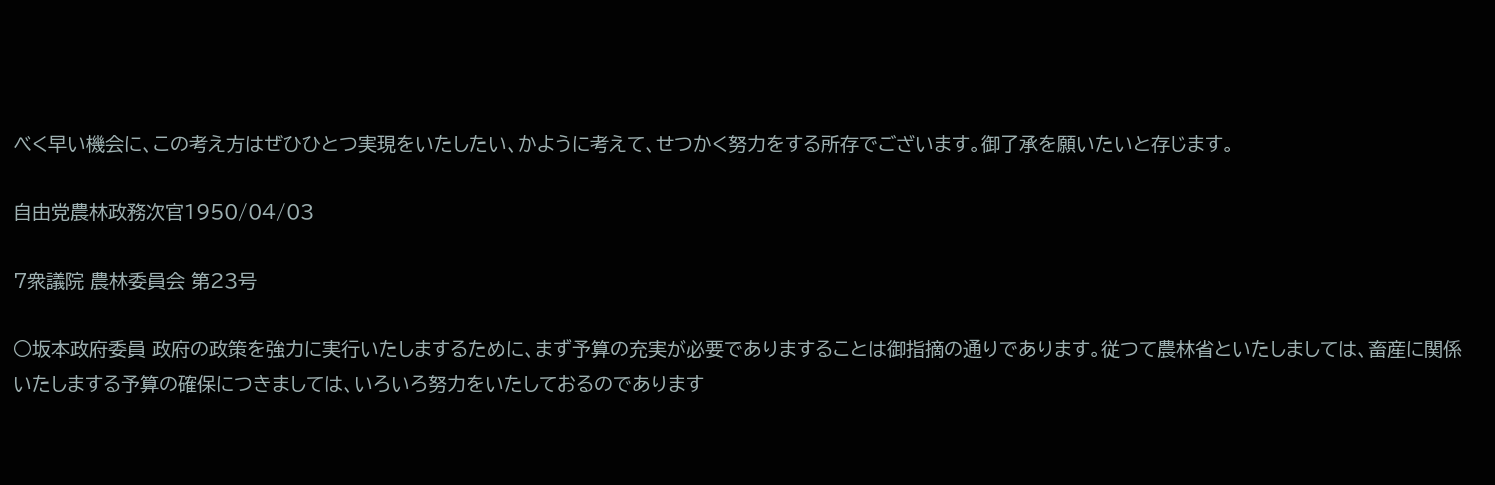べく早い機会に、この考え方はぜひひとつ実現をいたしたい、かように考えて、せつかく努力をする所存でございます。御了承を願いたいと存じます。

自由党農林政務次官1950/04/03

7衆議院 農林委員会 第23号

○坂本政府委員 政府の政策を強力に実行いたしまするために、まず予算の充実が必要でありますることは御指摘の通りであります。従つて農林省といたしましては、畜産に関係いたしまする予算の確保につきましては、いろいろ努力をいたしておるのであります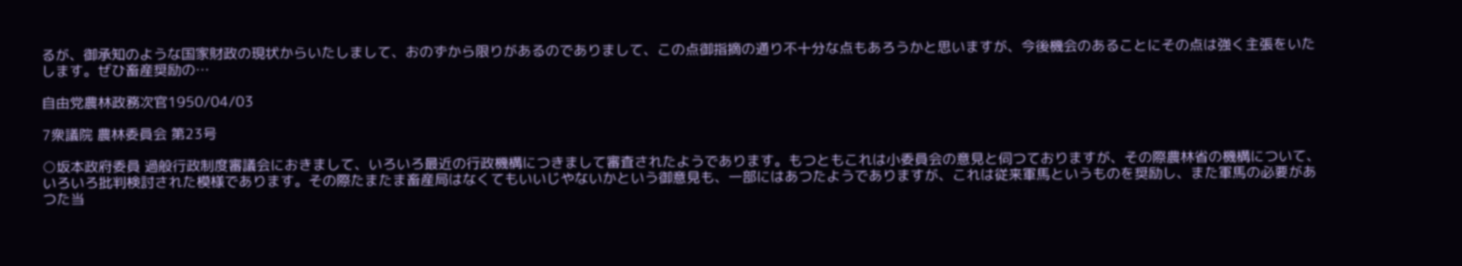るが、御承知のような国家財政の現状からいたしまして、おのずから限りがあるのでありまして、この点御指摘の通り不十分な点もあろうかと思いますが、今後機会のあることにその点は強く主張をいたします。ぜひ畜産奨励の…

自由党農林政務次官1950/04/03

7衆議院 農林委員会 第23号

○坂本政府委員 過般行政制度審議会におきまして、いろいろ最近の行政機構につきまして審査されたようであります。もつともこれは小委員会の意見と伺つておりますが、その際農林省の機構について、いろいろ批判検討された模様であります。その際たまたま畜産局はなくてもいいじやないかという御意見も、一部にはあつたようでありますが、これは従来軍馬というものを奨励し、また軍馬の必要があつた当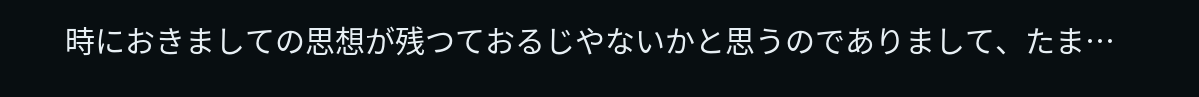時におきましての思想が残つておるじやないかと思うのでありまして、たま…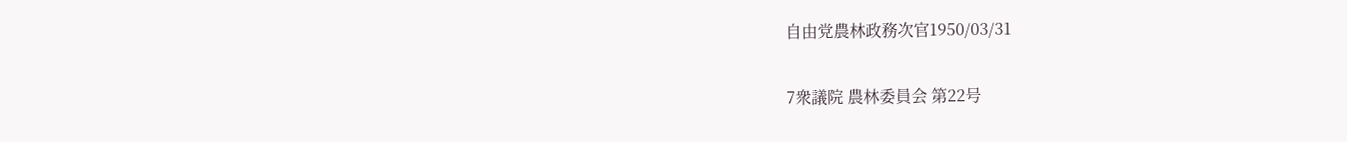自由党農林政務次官1950/03/31

7衆議院 農林委員会 第22号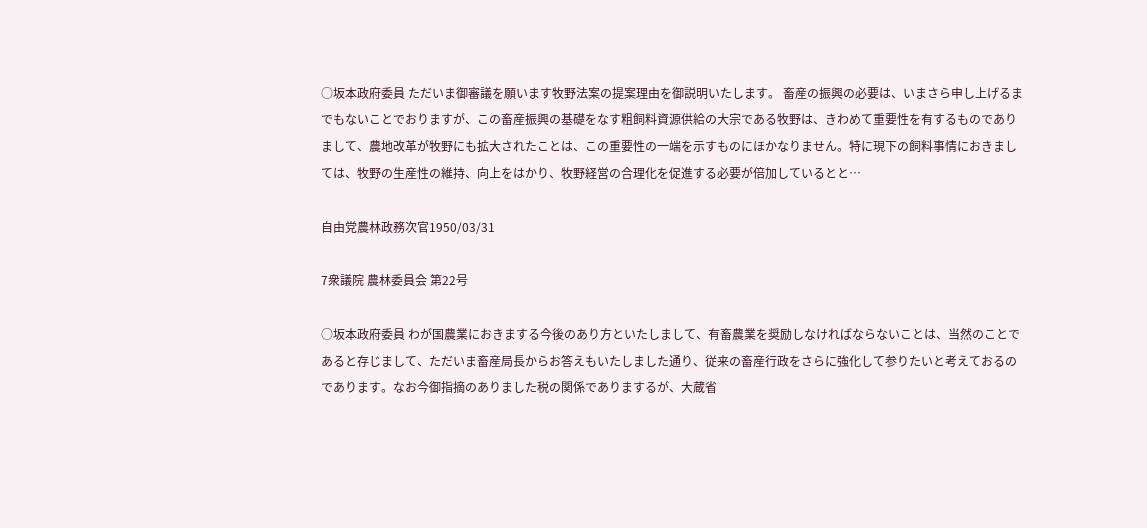○坂本政府委員 ただいま御審議を願います牧野法案の提案理由を御説明いたします。 畜産の振興の必要は、いまさら申し上げるまでもないことでおりますが、この畜産振興の基礎をなす粗飼料資源供給の大宗である牧野は、きわめて重要性を有するものでありまして、農地改革が牧野にも拡大されたことは、この重要性の一端を示すものにほかなりません。特に現下の飼料事情におきましては、牧野の生産性の維持、向上をはかり、牧野経営の合理化を促進する必要が倍加しているとと…

自由党農林政務次官1950/03/31

7衆議院 農林委員会 第22号

○坂本政府委員 わが国農業におきまする今後のあり方といたしまして、有畜農業を奨励しなければならないことは、当然のことであると存じまして、ただいま畜産局長からお答えもいたしました通り、従来の畜産行政をさらに強化して参りたいと考えておるのであります。なお今御指摘のありました税の関係でありまするが、大蔵省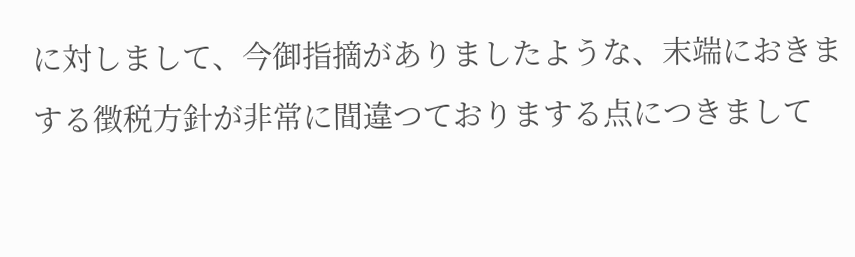に対しまして、今御指摘がありましたような、末端におきまする徴税方針が非常に間違つておりまする点につきまして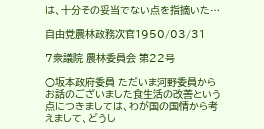は、十分その妥当でない点を指摘いた…

自由党農林政務次官1950/03/31

7衆議院 農林委員会 第22号

○坂本政府委員 ただいま河野委員からお話のございました食生活の改善という点につきましては、わが国の国情から考えまして、どうし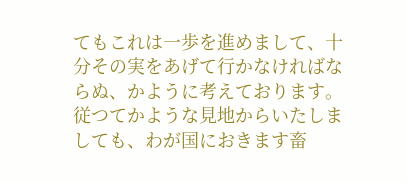てもこれは一歩を進めまして、十分その実をあげて行かなければならぬ、かように考えております。従つてかような見地からいたしましても、わが国におきます畜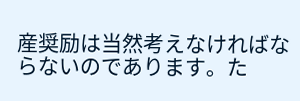産奨励は当然考えなければならないのであります。た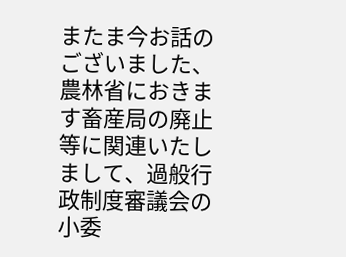またま今お話のございました、農林省におきます畜産局の廃止等に関連いたしまして、過般行政制度審議会の小委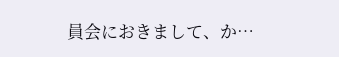員会におきまして、か…